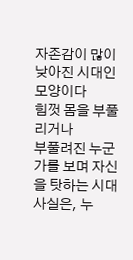자존감이 많이 낮아진 시대인 모양이다
힘껏 몸을 부풀리거나
부풀려진 누군가를 보며 자신을 탓하는 시대
사실은, 누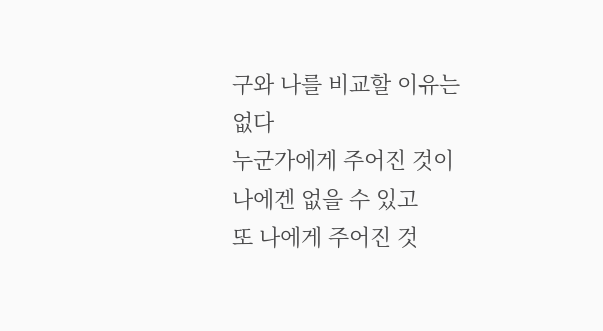구와 나를 비교할 이유는 없다
누군가에게 주어진 것이 나에겐 없을 수 있고
또 나에게 주어진 것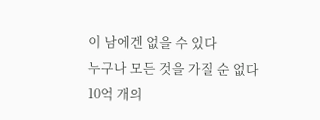이 남에겐 없을 수 있다
누구나 모든 것을 가질 순 없다
10억 개의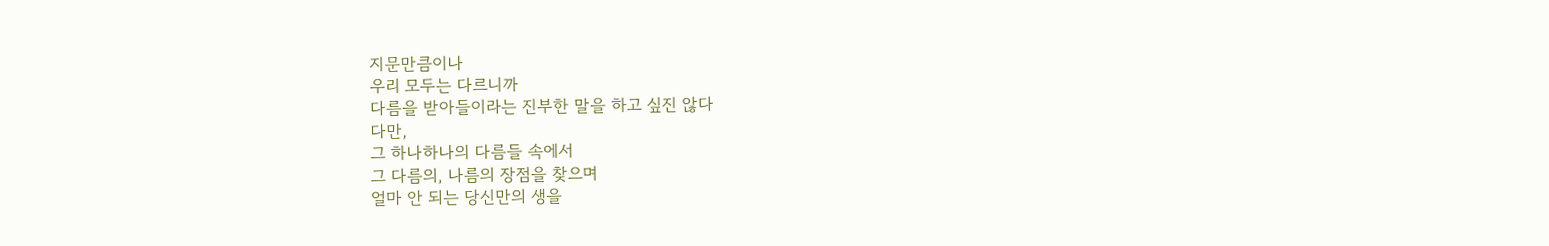지문만큼이나
우리 모두는 다르니까
다름을 받아들이라는 진부한 말을 하고 싶진 않다
다만,
그 하나하나의 다름들 속에서
그 다름의, 나름의 장점을 찾으며
얼마 안 되는 당신만의 생을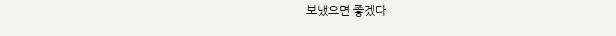보냈으면 좋겠다